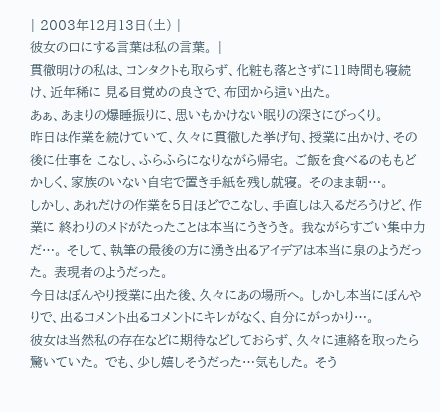| 2003年12月13日(土) |
彼女の口にする言葉は私の言葉。 |
貫徹明けの私は、コンタクトも取らず、化粧も落とさずに11時間も寝続け、近年稀に 見る目覚めの良さで、布団から這い出た。
あぁ、あまりの爆睡振りに、思いもかけない眠りの深さにびっくり。
昨日は作業を続けていて、久々に貫徹した挙げ句、授業に出かけ、その後に仕事を こなし、ふらふらになりながら帰宅。 ご飯を食べるのももどかしく、家族のいない自宅で置き手紙を残し就寝。 そのまま朝…。
しかし、あれだけの作業を5日ほどでこなし、手直しは入るだろうけど、作業に 終わりのメドがたったことは本当にうきうき。 我ながらすごい集中力だ…。 そして、執筆の最後の方に湧き出るアイデアは本当に泉のようだった。 表現者のようだった。
今日はぼんやり授業に出た後、久々にあの場所へ。 しかし本当にぼんやりで、出るコメント出るコメントにキレがなく、自分にがっかり…。
彼女は当然私の存在などに期待などしておらず、久々に連絡を取ったら驚いていた。 でも、少し嬉しそうだった…気もした。 そう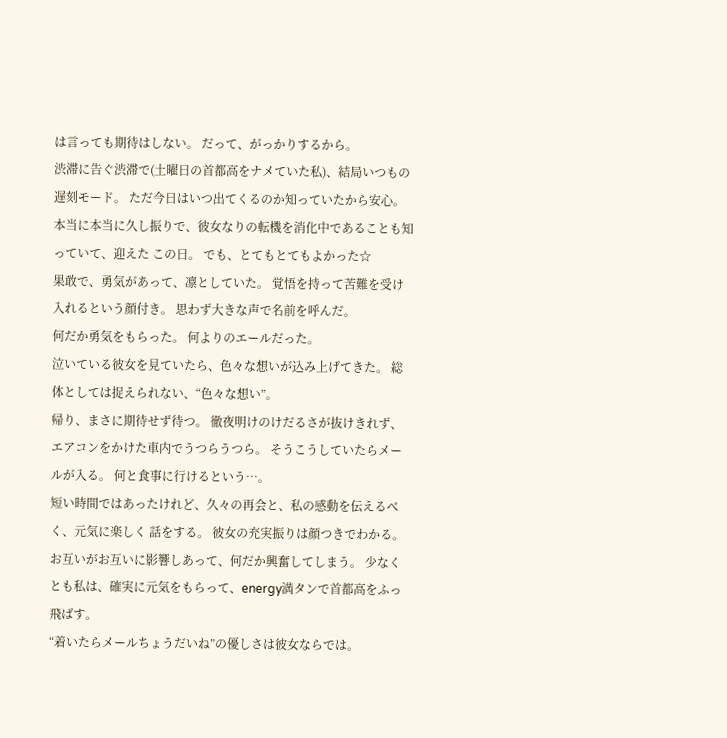は言っても期待はしない。 だって、がっかりするから。
渋滞に告ぐ渋滞で(土曜日の首都高をナメていた私)、結局いつもの遅刻モード。 ただ今日はいつ出てくるのか知っていたから安心。
本当に本当に久し振りで、彼女なりの転機を消化中であることも知っていて、迎えた この日。 でも、とてもとてもよかった☆
果敢で、勇気があって、凛としていた。 覚悟を持って苦難を受け入れるという顔付き。 思わず大きな声で名前を呼んだ。
何だか勇気をもらった。 何よりのエールだった。
泣いている彼女を見ていたら、色々な想いが込み上げてきた。 総体としては捉えられない、“色々な想い”。
帰り、まさに期待せず待つ。 徹夜明けのけだるさが抜けきれず、エアコンをかけた車内でうつらうつら。 そうこうしていたらメールが入る。 何と食事に行けるという…。
短い時間ではあったけれど、久々の再会と、私の感動を伝えるべく、元気に楽しく 話をする。 彼女の充実振りは顔つきでわかる。 お互いがお互いに影響しあって、何だか興奮してしまう。 少なくとも私は、確実に元気をもらって、energy満タンで首都高をふっ飛ばす。
“着いたらメールちょうだいね”の優しさは彼女ならでは。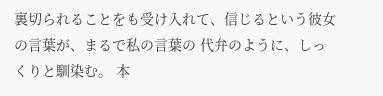裏切られることをも受け入れて、信じるという彼女の言葉が、まるで私の言葉の 代弁のように、しっくりと馴染む。 本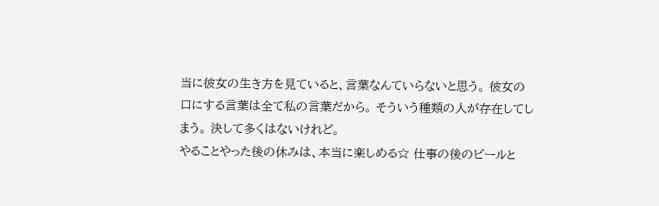当に彼女の生き方を見ていると、言葉なんていらないと思う。 彼女の口にする言葉は全て私の言葉だから。 そういう種類の人が存在してしまう。 決して多くはないけれど。
やることやった後の休みは、本当に楽しめる☆ 仕事の後のビールと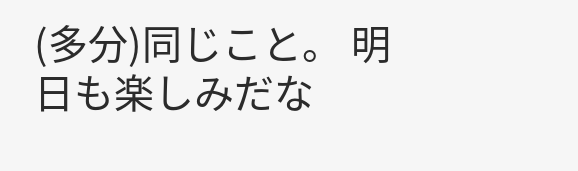(多分)同じこと。 明日も楽しみだな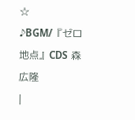☆
♪BGM/『ゼロ地点』CDS 森広隆
|